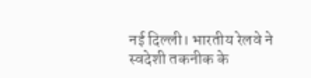नई दिल्ली। भारतीय रेलवे ने स्वदेशी तकनीक के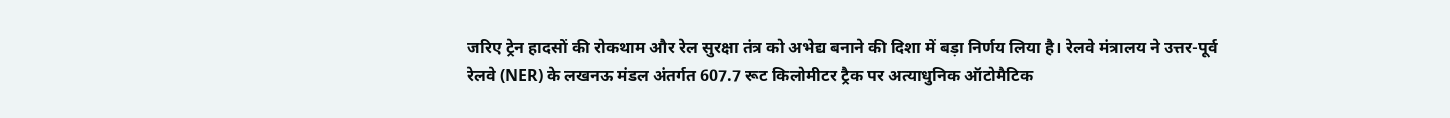जरिए ट्रेन हादसों की रोकथाम और रेल सुरक्षा तंत्र को अभेद्य बनाने की दिशा में बड़ा निर्णय लिया है। रेलवे मंत्रालय ने उत्तर-पूर्व रेलवे (NER) के लखनऊ मंडल अंतर्गत 607.7 रूट किलोमीटर ट्रैक पर अत्याधुनिक ऑटोमैटिक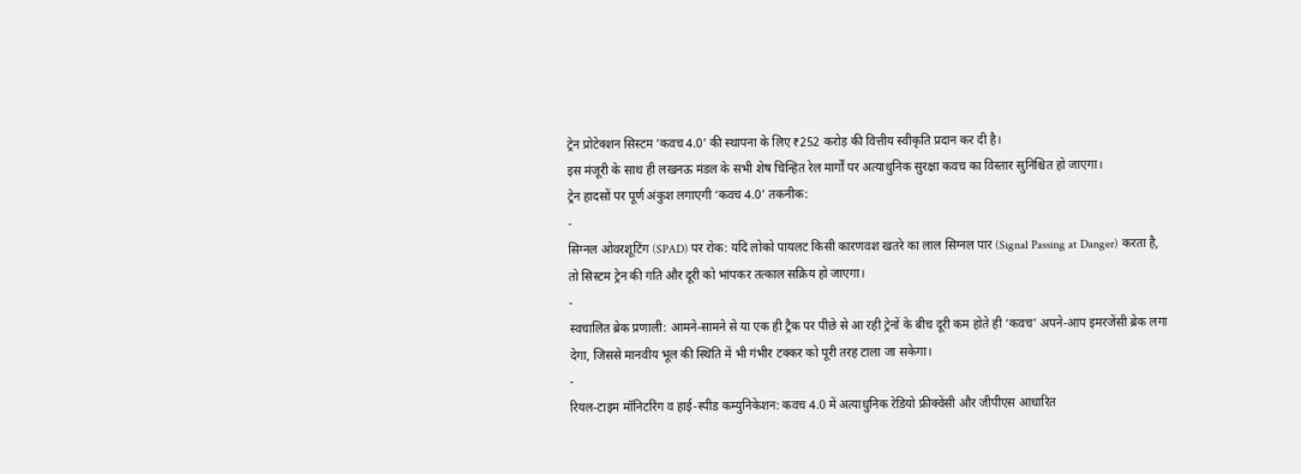ट्रेन प्रोटेक्शन सिस्टम ‘कवच 4.0’ की स्थापना के लिए ₹252 करोड़ की वित्तीय स्वीकृति प्रदान कर दी है।
इस मंजूरी के साथ ही लखनऊ मंडल के सभी शेष चिन्हित रेल मार्गों पर अत्याधुनिक सुरक्षा कवच का विस्तार सुनिश्चित हो जाएगा।
ट्रेन हादसों पर पूर्ण अंकुश लगाएगी ‘कवच 4.0’ तकनीक:
-
सिग्नल ओवरशूटिंग (SPAD) पर रोक: यदि लोको पायलट किसी कारणवश खतरे का लाल सिग्नल पार (Signal Passing at Danger) करता है, तो सिस्टम ट्रेन की गति और दूरी को भांपकर तत्काल सक्रिय हो जाएगा।
-
स्वचालित ब्रेक प्रणाली: आमने-सामने से या एक ही ट्रैक पर पीछे से आ रही ट्रेनों के बीच दूरी कम होते ही ‘कवच’ अपने-आप इमरजेंसी ब्रेक लगा देगा, जिससे मानवीय भूल की स्थिति में भी गंभीर टक्कर को पूरी तरह टाला जा सकेगा।
-
रियल-टाइम मॉनिटरिंग व हाई-स्पीड कम्युनिकेशन: कवच 4.0 में अत्याधुनिक रेडियो फ्रीक्वेंसी और जीपीएस आधारित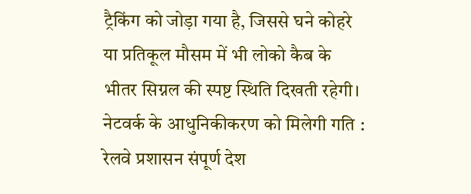ट्रैकिंग को जोड़ा गया है, जिससे घने कोहरे या प्रतिकूल मौसम में भी लोको कैब के भीतर सिग्नल की स्पष्ट स्थिति दिखती रहेगी।
नेटवर्क के आधुनिकीकरण को मिलेगी गति : रेलवे प्रशासन संपूर्ण देश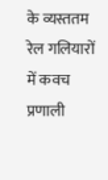के व्यस्ततम रेल गलियारों में कवच प्रणाली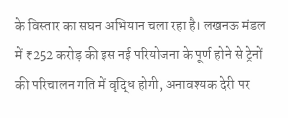के विस्तार का सघन अभियान चला रहा है। लखनऊ मंडल में ₹252 करोड़ की इस नई परियोजना के पूर्ण होने से ट्रेनों की परिचालन गति में वृद्धि होगी, अनावश्यक देरी पर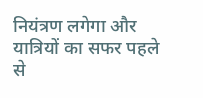नियंत्रण लगेगा और यात्रियों का सफर पहले से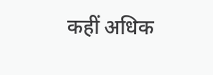कहीं अधिक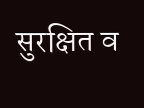सुरक्षित व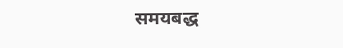समयबद्ध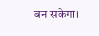बन सकेगा।